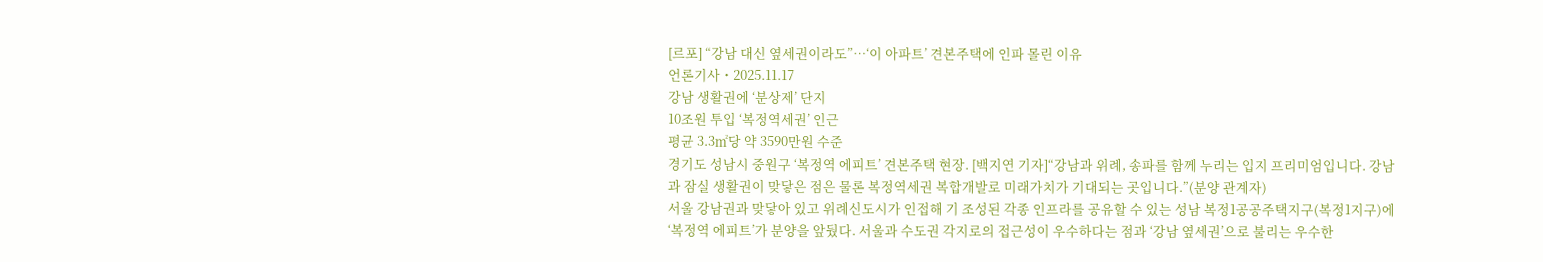[르포] “강남 대신 옆세권이라도”…‘이 아파트’ 견본주택에 인파 몰린 이유
언론기사・2025.11.17
강남 생활권에 ‘분상제’ 단지
10조원 투입 ‘복정역세권’ 인근
평균 3.3㎡당 약 3590만원 수준
경기도 성남시 중원구 ‘복정역 에피트’ 견본주택 현장. [백지연 기자]“강남과 위례, 송파를 함께 누리는 입지 프리미엄입니다. 강남과 잠실 생활권이 맞닿은 점은 물론 복정역세권 복합개발로 미래가치가 기대되는 곳입니다.”(분양 관계자)
서울 강남권과 맞닿아 있고 위례신도시가 인접해 기 조성된 각종 인프라를 공유할 수 있는 성남 복정1공공주택지구(복정1지구)에 ‘복정역 에피트’가 분양을 앞뒀다. 서울과 수도권 각지로의 접근성이 우수하다는 점과 ‘강남 옆세권’으로 불리는 우수한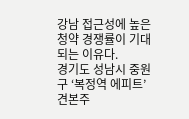강남 접근성에 높은 청약 경쟁률이 기대되는 이유다.
경기도 성남시 중원구 ‘복정역 에피트’ 견본주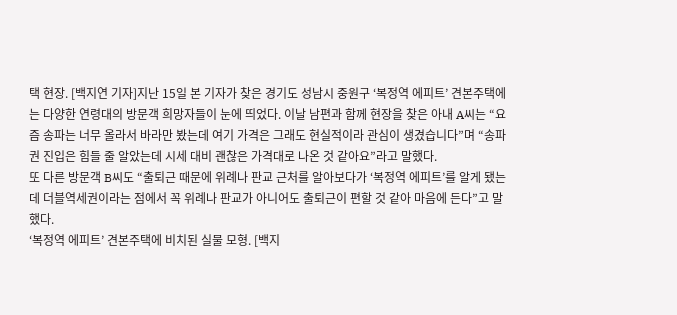택 현장. [백지연 기자]지난 15일 본 기자가 찾은 경기도 성남시 중원구 ‘복정역 에피트’ 견본주택에는 다양한 연령대의 방문객 희망자들이 눈에 띄었다. 이날 남편과 함께 현장을 찾은 아내 A씨는 “요즘 송파는 너무 올라서 바라만 봤는데 여기 가격은 그래도 현실적이라 관심이 생겼습니다”며 “송파권 진입은 힘들 줄 알았는데 시세 대비 괜찮은 가격대로 나온 것 같아요”라고 말했다.
또 다른 방문객 B씨도 “출퇴근 때문에 위례나 판교 근처를 알아보다가 ‘복정역 에피트’를 알게 됐는데 더블역세권이라는 점에서 꼭 위례나 판교가 아니어도 출퇴근이 편할 것 같아 마음에 든다”고 말했다.
‘복정역 에피트’ 견본주택에 비치된 실물 모형. [백지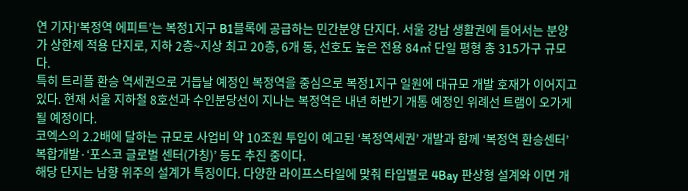연 기자]‘복정역 에피트’는 복정1지구 B1블록에 공급하는 민간분양 단지다. 서울 강남 생활권에 들어서는 분양가 상한제 적용 단지로, 지하 2층~지상 최고 20층, 6개 동, 선호도 높은 전용 84㎡ 단일 평형 총 315가구 규모다.
특히 트리플 환승 역세권으로 거듭날 예정인 복정역을 중심으로 복정1지구 일원에 대규모 개발 호재가 이어지고 있다. 현재 서울 지하철 8호선과 수인분당선이 지나는 복정역은 내년 하반기 개통 예정인 위례선 트램이 오가게 될 예정이다.
코엑스의 2.2배에 달하는 규모로 사업비 약 10조원 투입이 예고된 ‘복정역세권’ 개발과 함께 ‘복정역 환승센터’ 복합개발·‘포스코 글로벌 센터(가칭)’ 등도 추진 중이다.
해당 단지는 남향 위주의 설계가 특징이다. 다양한 라이프스타일에 맞춰 타입별로 4Bay 판상형 설계와 이면 개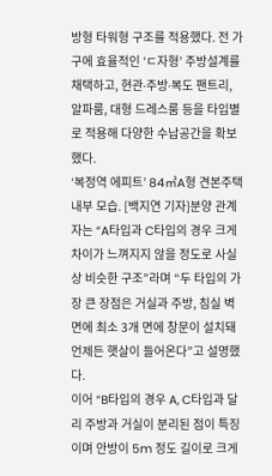방형 타워형 구조를 적용했다. 전 가구에 효율적인 ‘ㄷ자형’ 주방설계를 채택하고, 현관∙주방∙복도 팬트리, 알파룸, 대형 드레스룸 등을 타입별로 적용해 다양한 수납공간을 확보했다.
‘복정역 에피트’ 84㎡A형 견본주택 내부 모습. [백지연 기자]분양 관계자는 “A타입과 C타입의 경우 크게 차이가 느껴지지 않을 정도로 사실상 비슷한 구조”라며 “두 타입의 가장 큰 장점은 거실과 주방, 침실 벽면에 최소 3개 면에 창문이 설치돼 언제든 햇살이 들어온다”고 설명했다.
이어 “B타입의 경우 A, C타입과 달리 주방과 거실이 분리된 점이 특징이며 안방이 5m 정도 길이로 크게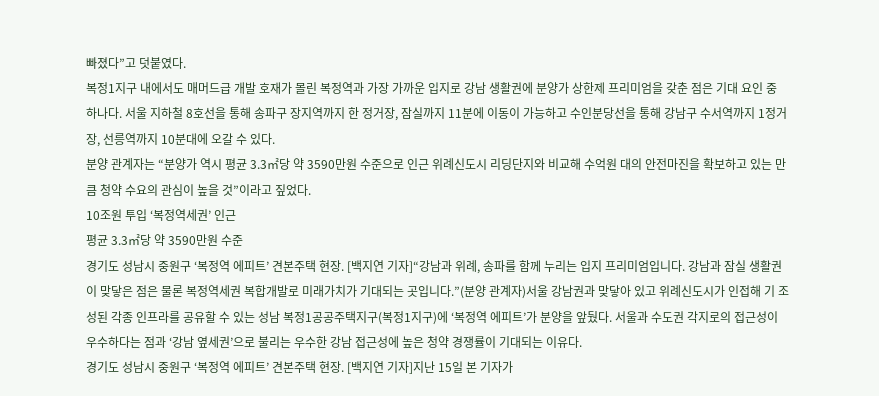빠졌다”고 덧붙였다.
복정1지구 내에서도 매머드급 개발 호재가 몰린 복정역과 가장 가까운 입지로 강남 생활권에 분양가 상한제 프리미엄을 갖춘 점은 기대 요인 중 하나다. 서울 지하철 8호선을 통해 송파구 장지역까지 한 정거장, 잠실까지 11분에 이동이 가능하고 수인분당선을 통해 강남구 수서역까지 1정거장, 선릉역까지 10분대에 오갈 수 있다.
분양 관계자는 “분양가 역시 평균 3.3㎡당 약 3590만원 수준으로 인근 위례신도시 리딩단지와 비교해 수억원 대의 안전마진을 확보하고 있는 만큼 청약 수요의 관심이 높을 것”이라고 짚었다.
10조원 투입 ‘복정역세권’ 인근
평균 3.3㎡당 약 3590만원 수준
경기도 성남시 중원구 ‘복정역 에피트’ 견본주택 현장. [백지연 기자]“강남과 위례, 송파를 함께 누리는 입지 프리미엄입니다. 강남과 잠실 생활권이 맞닿은 점은 물론 복정역세권 복합개발로 미래가치가 기대되는 곳입니다.”(분양 관계자)서울 강남권과 맞닿아 있고 위례신도시가 인접해 기 조성된 각종 인프라를 공유할 수 있는 성남 복정1공공주택지구(복정1지구)에 ‘복정역 에피트’가 분양을 앞뒀다. 서울과 수도권 각지로의 접근성이 우수하다는 점과 ‘강남 옆세권’으로 불리는 우수한 강남 접근성에 높은 청약 경쟁률이 기대되는 이유다.
경기도 성남시 중원구 ‘복정역 에피트’ 견본주택 현장. [백지연 기자]지난 15일 본 기자가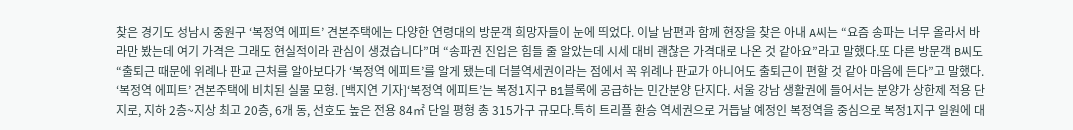찾은 경기도 성남시 중원구 ‘복정역 에피트’ 견본주택에는 다양한 연령대의 방문객 희망자들이 눈에 띄었다. 이날 남편과 함께 현장을 찾은 아내 A씨는 “요즘 송파는 너무 올라서 바라만 봤는데 여기 가격은 그래도 현실적이라 관심이 생겼습니다”며 “송파권 진입은 힘들 줄 알았는데 시세 대비 괜찮은 가격대로 나온 것 같아요”라고 말했다.또 다른 방문객 B씨도 “출퇴근 때문에 위례나 판교 근처를 알아보다가 ‘복정역 에피트’를 알게 됐는데 더블역세권이라는 점에서 꼭 위례나 판교가 아니어도 출퇴근이 편할 것 같아 마음에 든다”고 말했다.
‘복정역 에피트’ 견본주택에 비치된 실물 모형. [백지연 기자]‘복정역 에피트’는 복정1지구 B1블록에 공급하는 민간분양 단지다. 서울 강남 생활권에 들어서는 분양가 상한제 적용 단지로, 지하 2층~지상 최고 20층, 6개 동, 선호도 높은 전용 84㎡ 단일 평형 총 315가구 규모다.특히 트리플 환승 역세권으로 거듭날 예정인 복정역을 중심으로 복정1지구 일원에 대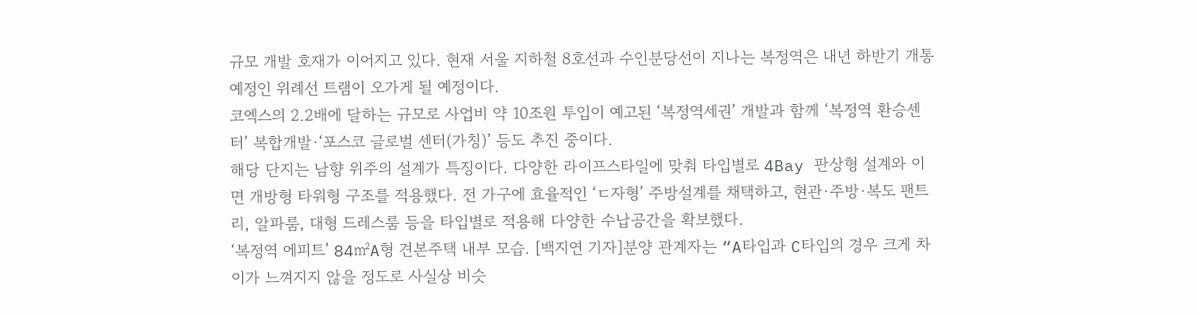규모 개발 호재가 이어지고 있다. 현재 서울 지하철 8호선과 수인분당선이 지나는 복정역은 내년 하반기 개통 예정인 위례선 트램이 오가게 될 예정이다.
코엑스의 2.2배에 달하는 규모로 사업비 약 10조원 투입이 예고된 ‘복정역세권’ 개발과 함께 ‘복정역 환승센터’ 복합개발·‘포스코 글로벌 센터(가칭)’ 등도 추진 중이다.
해당 단지는 남향 위주의 설계가 특징이다. 다양한 라이프스타일에 맞춰 타입별로 4Bay 판상형 설계와 이면 개방형 타워형 구조를 적용했다. 전 가구에 효율적인 ‘ㄷ자형’ 주방설계를 채택하고, 현관∙주방∙복도 팬트리, 알파룸, 대형 드레스룸 등을 타입별로 적용해 다양한 수납공간을 확보했다.
‘복정역 에피트’ 84㎡A형 견본주택 내부 모습. [백지연 기자]분양 관계자는 “A타입과 C타입의 경우 크게 차이가 느껴지지 않을 정도로 사실상 비슷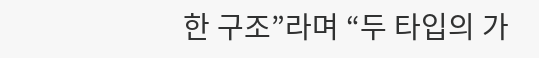한 구조”라며 “두 타입의 가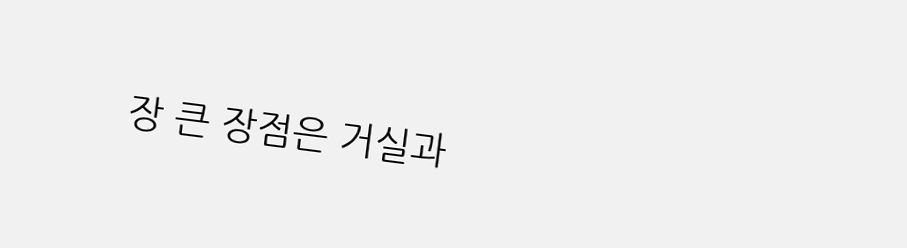장 큰 장점은 거실과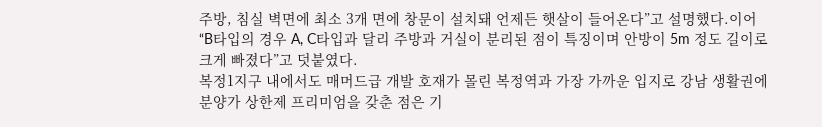주방, 침실 벽면에 최소 3개 면에 창문이 설치돼 언제든 햇살이 들어온다”고 설명했다.이어 “B타입의 경우 A, C타입과 달리 주방과 거실이 분리된 점이 특징이며 안방이 5m 정도 길이로 크게 빠졌다”고 덧붙였다.
복정1지구 내에서도 매머드급 개발 호재가 몰린 복정역과 가장 가까운 입지로 강남 생활권에 분양가 상한제 프리미엄을 갖춘 점은 기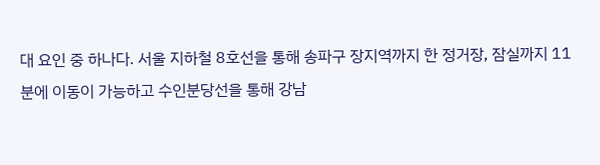대 요인 중 하나다. 서울 지하철 8호선을 통해 송파구 장지역까지 한 정거장, 잠실까지 11분에 이동이 가능하고 수인분당선을 통해 강남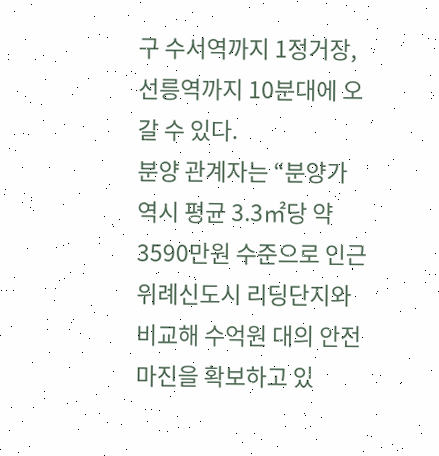구 수서역까지 1정거장, 선릉역까지 10분대에 오갈 수 있다.
분양 관계자는 “분양가 역시 평균 3.3㎡당 약 3590만원 수준으로 인근 위례신도시 리딩단지와 비교해 수억원 대의 안전마진을 확보하고 있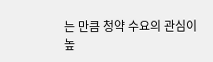는 만큼 청약 수요의 관심이 높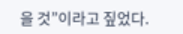을 것”이라고 짚었다.